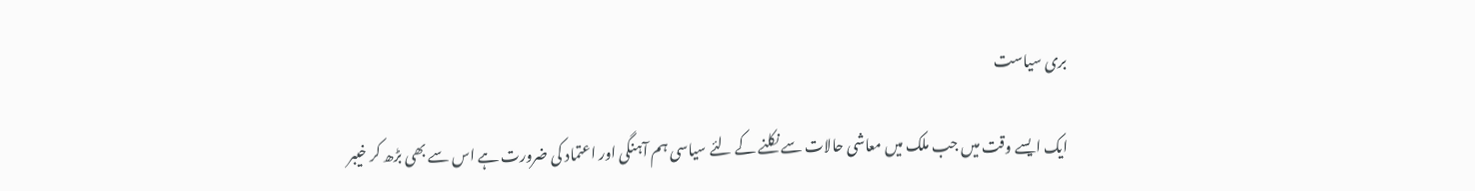بری سیاست

ایک ایسے وقت میں جب ملک میں معاشی حالات سے نکلنے کے لئے سیاسی ہم آہنگی اور اعتماد کی ضرورت ہے اس سے بھی بڑھ کر خیبر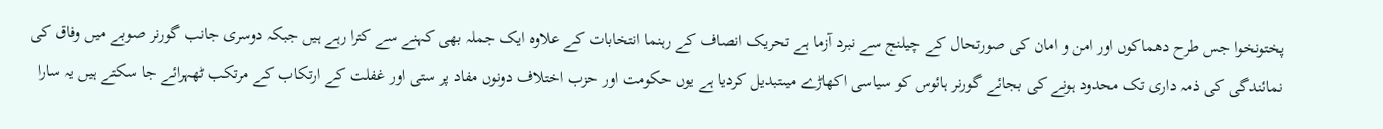پختونخوا جس طرح دھماکوں اور امن و امان کی صورتحال کے چیلنج سے نبرد آزما ہے تحریک انصاف کے رہنما انتخابات کے علاوہ ایک جملہ بھی کہنے سے کترا رہے ہیں جبکہ دوسری جانب گورنر صوبے میں وفاق کی نمائندگی کی ذمہ داری تک محدود ہونے کی بجائے گورنر ہائوس کو سیاسی اکھاڑے میںتبدیل کردیا ہے یوں حکومت اور حزب اختلاف دونوں مفاد پر ستی اور غفلت کے ارتکاب کے مرتکب ٹھہرائے جا سکتے ہیں یہ سارا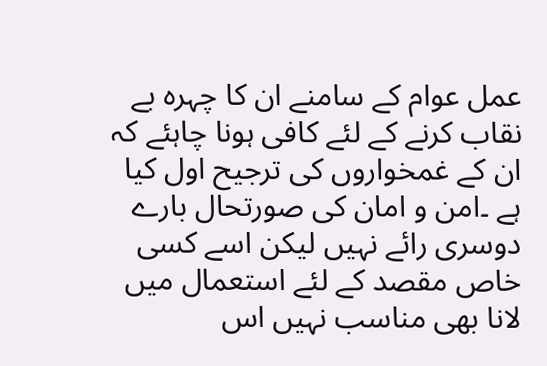عمل عوام کے سامنے ان کا چہرہ بے نقاب کرنے کے لئے کافی ہونا چاہئے کہ ان کے غمخواروں کی ترجیح اول کیا ہے ۔امن و امان کی صورتحال بارے دوسری رائے نہیں لیکن اسے کسی خاص مقصد کے لئے استعمال میں لانا بھی مناسب نہیں اس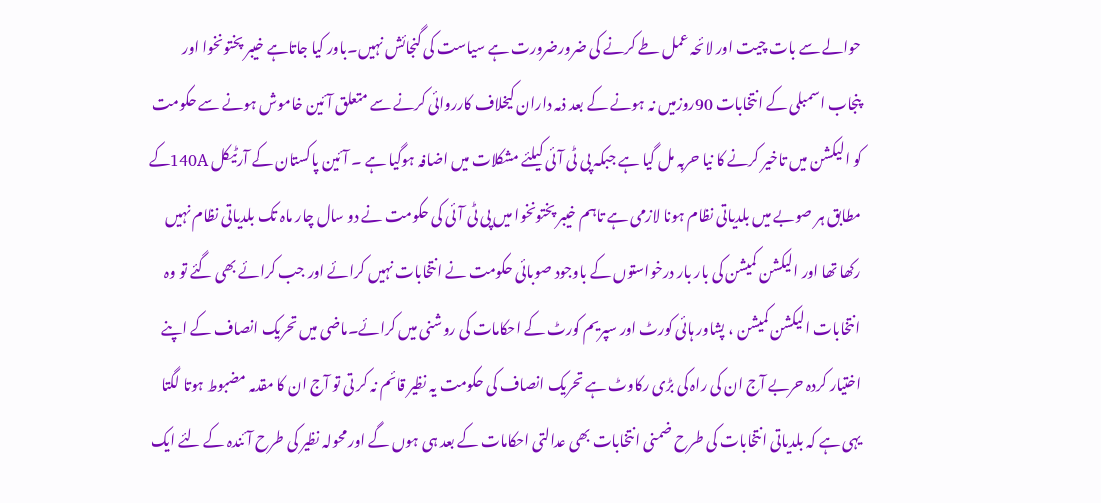حوالے سے بات چیت اور لائحہ عمل طے کرنے کی ضرورضرورت ہے سیاست کی گنجائش نہیں۔باور کیا جاتاہے خیبر پختونخوا اور پنجاب اسمبلی کے انتخابات 90روزمیں نہ ہونے کے بعد ذمہ داران کیخلاف کارروائی کرنے سے متعلق آئین خاموش ہونے سے حکومت کو الیکشن میں تاخیر کرنے کا نیا حربہ مل گیا ہے جبکہ پی ٹی آئی کیلئے مشکلات میں اضافہ ہوگیا ہے ۔ آئین پاکستان کے آرٹیکل 140Aکے مطابق ہر صوبے میں بلدیاتی نظام ہونا لازمی ہے تاہم خیبر پختونخوا میں پی ٹی آئی کی حکومت نے دو سال چار ماہ تک بلدیاتی نظام نہیں رکھا تھا اور الیکشن کمیشن کی بار بار درخواستوں کے باوجود صوبائی حکومت نے انتخابات نہیں کرائے اور جب کرائے بھی گئے تو وہ انتخابات الیکشن کمیشن ، پشاور ہائی کورٹ اور سپریم کورٹ کے احکامات کی روشنی میں کرائے۔ماضی میں تحریک انصاف کے اپنے اختیار کردہ حربے آج ان کی راہ کی بڑی رکاوٹ ہے تحریک انصاف کی حکومت یہ نظیر قائم نہ کر تی تو آج ان کا مقدمہ مضبوط ہوتا لگتا یہی ہے کہ بلدیاتی انتخابات کی طرح ضمنی انتخابات بھی عدالتی احکامات کے بعد ہی ہوں گے اور محولہ نظیر کی طرح آئندہ کے لئے ایک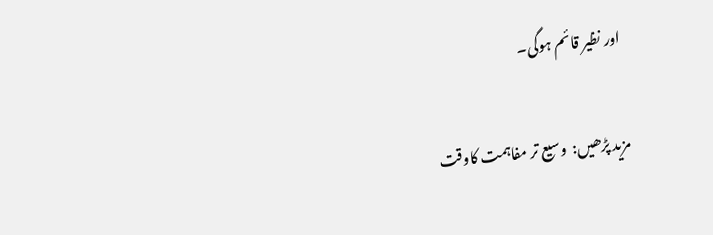اور نظیر قائم ہوگی۔

مزید پڑھیں:  وسیع تر مفاہمت کاوقت